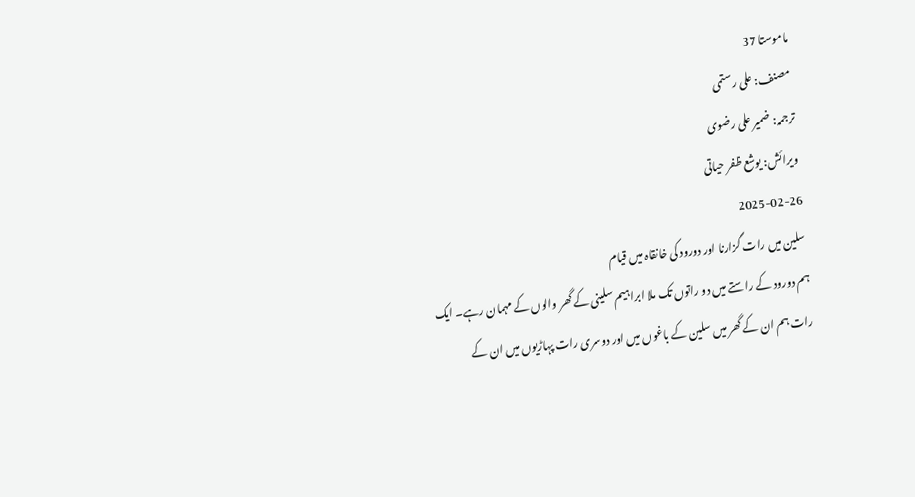ماموستا 37
مصنف: علی رستمی
ترجمہ: ضمیر علی رضوی
ویرائش: یوشع ظفر حیاتی
2025-02-26
سلین میں رات گزارنا اور دورود کی خانقاہ میں قیام
ہم دورود کے راستے میں دو راتوں تک ملا ابراہیم سلینی کے گھر والوں کے مہمان رہے۔ ایک رات ہم ان کے گھر میں سلین کے باغوں میں اور دوسری رات پہاڑیوں میں ان کے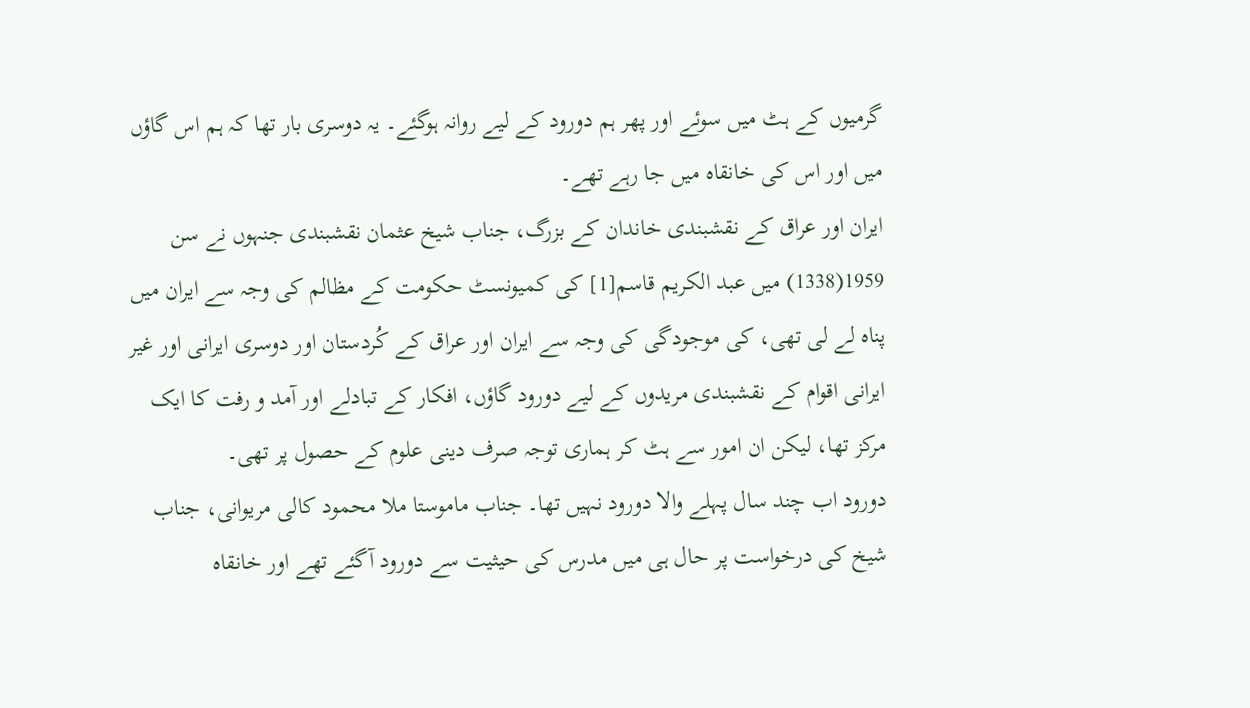گرمیوں کے ہٹ میں سوئے اور پھر ہم دورود کے لیے روانہ ہوگئے۔ یہ دوسری بار تھا کہ ہم اس گاؤں میں اور اس کی خانقاہ میں جا رہے تھے۔
ایران اور عراق کے نقشبندی خاندان کے بزرگ، جناب شیخ عثمان نقشبندی جنہوں نے سن 1959(1338) میں عبد الکریم قاسم[1] کی کمیونسٹ حکومت کے مظالم کی وجہ سے ایران میں پناہ لے لی تھی، کی موجودگی کی وجہ سے ایران اور عراق کے کُردستان اور دوسری ایرانی اور غیر ایرانی اقوام کے نقشبندی مریدوں کے لیے دورود گاؤں، افکار کے تبادلے اور آمد و رفت کا ایک مرکز تھا، لیکن ان امور سے ہٹ کر ہماری توجہ صرف دینی علوم کے حصول پر تھی۔
دورود اب چند سال پہلے والا دورود نہیں تھا۔ جناب ماموستا ملا محمود کالی مریوانی، جناب شیخ کی درخواست پر حال ہی میں مدرس کی حیثیت سے دورود آگئے تھے اور خانقاہ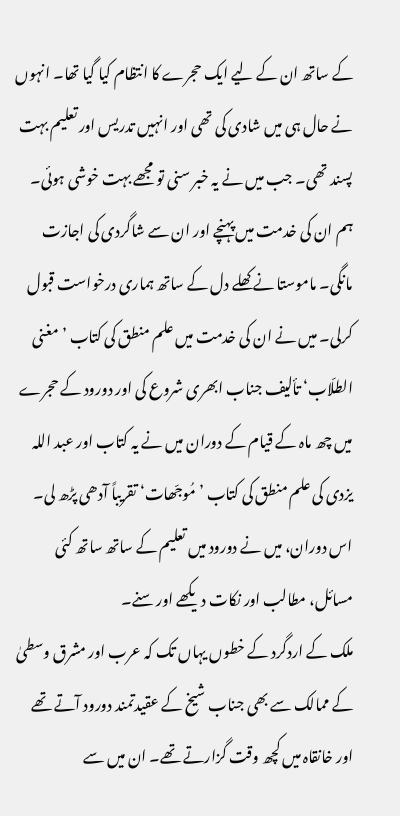کے ساتھ ان کے لیے ایک حجرے کا انتظام کیا گیا تھا۔ انہوں نے حال ہی میں شادی کی تھی اور انہیں تدریس اور تعلیم بہت پسند تھی۔ جب میں نے یہ خبر سنی تو مجھے بہت خوشی ہوئی۔ ہم ان کی خدمت میں پہنچے اور ان سے شاگردی کی اجازت مانگی۔ ماموستا نے کھلے دل کے ساتھ ہماری درخواست قبول کرلی۔ میں نے ان کی خدمت میں علم منطق کی کتاب ’مغنی الطلّاب‘ تألیف جناب ابھری شروع کی اور دورود کے حجرے میں چھ ماہ کے قیام کے دوران میں نے یہ کتاب اور عبد اللہ یزدی کی علم منطق کی کتاب ’مُوجّھات‘ تقریباً آدھی پڑھ لی۔ اس دوران، میں نے دورود میں تعلیم کے ساتھ ساتھ کئی مسائل، مطالب اور نکات دیکھے اور سنے۔
ملک کے اردگرد کے خطوں یہاں تک کہ عرب اور مشرق وسطیٰ کے ممالک سے بھی جناب شیخ کے عقیدتمند دورود آتے تھے اور خانقاہ میں کچھ وقت گزارتے تھے۔ ان میں سے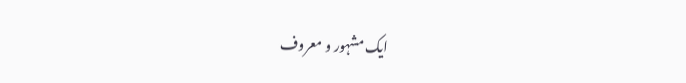ایک مشہور و معروف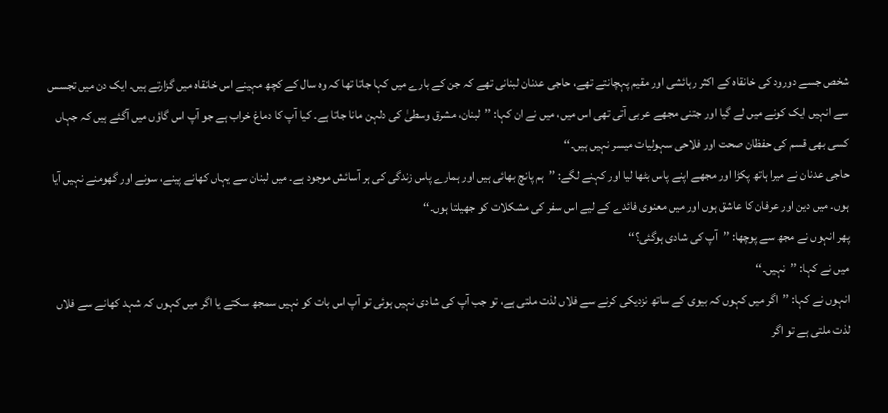شخص جسے دورود کی خانقاہ کے اکثر رہائشی اور مقیم پہچانتے تھے، حاجی عدنان لبنانی تھے کہ جن کے بارے میں کہا جاتا تھا کہ وہ سال کے کچھ مہینے اس خانقاہ میں گزارتے ہیں۔ ایک دن میں تجسس سے انہیں ایک کونے میں لے گیا اور جتنی مجھے عربی آتی تھی اس میں، میں نے ان کہا: ’’لبنان، مشرق وسطیٰ کی دلہن مانا جاتا ہے۔ کیا آپ کا دماغ خراب ہے جو آپ اس گاؤں میں آگئے ہیں کہ جہاں کسی بھی قسم کی حفظان صحت اور فلاحی سہولیات میسر نہیں ہیں۔‘‘
حاجی عدنان نے میرا ہاتھ پکڑا اور مجھے اپنے پاس بٹھا لیا اور کہنے لگے: ’’ہم پانچ بھائی ہیں اور ہمارے پاس زندگی کی ہر آسائش موجود ہے۔ میں لبنان سے یہاں کھانے پینے، سونے اور گھومنے نہیں آیا ہوں۔ میں دین اور عرفان کا عاشق ہوں اور میں معنوی فائدے کے لیے اس سفر کی مشکلات کو جھیلتا ہوں۔‘‘
پھر انہوں نے مجھ سے پوچھا: ’’آپ کی شادی ہوگئی؟‘‘
میں نے کہا: ’’نہیں۔‘‘
انہوں نے کہا: ’’اگر میں کہوں کہ بیوی کے ساتھ نزدیکی کرنے سے فلاں لذت ملتی ہے، تو جب آپ کی شادی نہیں ہوئی تو آپ اس بات کو نہیں سمجھ سکتے یا اگر میں کہوں کہ شہد کھانے سے فلاں لذت ملتی ہے تو اگر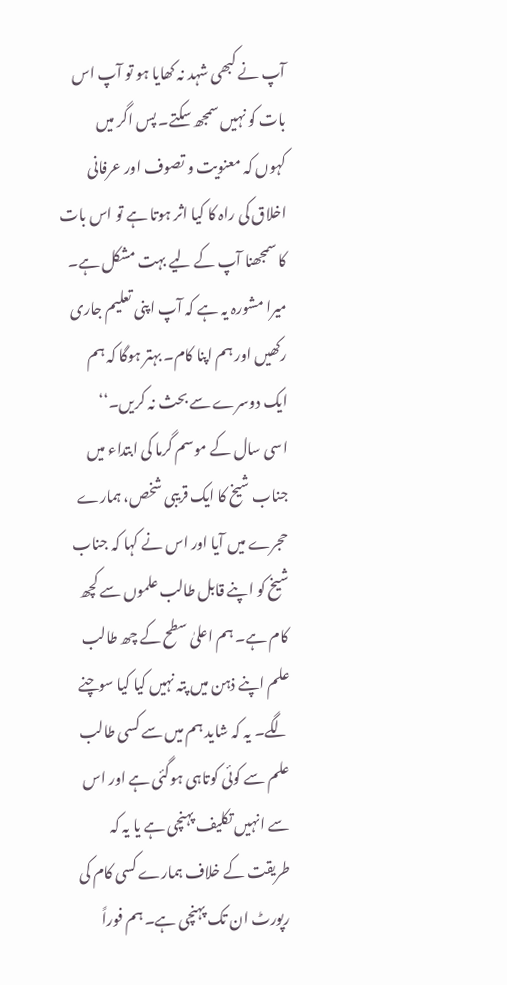آپ نے کبھی شہد نہ کھایا ہو تو آپ اس بات کو نہیں سمجھ سکتے۔ پس اگر میں کہوں کہ معنویت و تصوف اور عرفانی اخلاق کی راہ کا کیا اثر ہوتا ہے تو اس بات کا سمجھنا آپ کے لیے بہت مشکل ہے۔ میرا مشورہ یہ ہے کہ آپ اپنی تعلیم جاری رکھیں اور ہم اپنا کام۔ بہتر ہوگا کہ ہم ایک دوسرے سے بحث نہ کریں۔‘‘
اسی سال کے موسم گرما کی ابتداء میں جناب شیخ کا ایک قریبی شخص، ہمارے حجرے میں آیا اور اس نے کہا کہ جناب شیخ کو اپنے قابل طالب علموں سے کچھ کام ہے۔ ہم اعلیٰ سطح کے چھ طالب علم اپنے ذہن میں پتہ نہیں کیا کیا سوچنے لگے۔ یہ کہ شاید ہم میں سے کسی طالب علم سے کوئی کوتاہی ہوگئی ہے اور اس سے انہیں تکلیف پہنچی ہے یا یہ کہ طریقت کے خلاف ہمارے کسی کام کی رپورٹ ان تک پہنچی ہے۔ ہم فوراً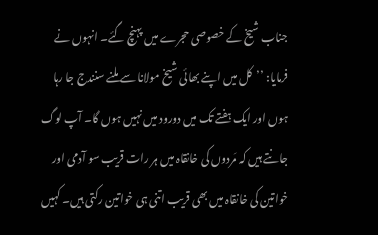جناب شیخ کے خصوصی حجرے میں پہنچ گئے۔ انہوں نے فرمایا: ’’کل میں اپنے بھائی شیخ مولانا سے ملنے سنندج جا رہا ہوں اور ایک ہفتے تک میں دورود میں نہیں ہوں گا۔ آپ لوگ جانتے ہیں کہ مَردوں کی خانقاہ میں ہر رات قریب سو آدمی اور خواتین کی خانقاہ میں بھی قریب اتنی ہی خواتین رکتی ہیں۔ کہیں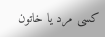کسی مرد یا خاتون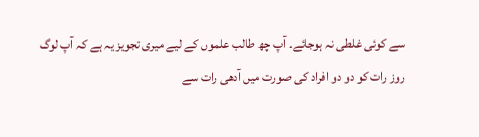سے کوئی غلطی نہ ہوجائے۔ آپ چھ طالب علموں کے لیے میری تجویز یہ ہے کہ آپ لوگ روز رات کو دو دو افراد کی صورت میں آدھی رات سے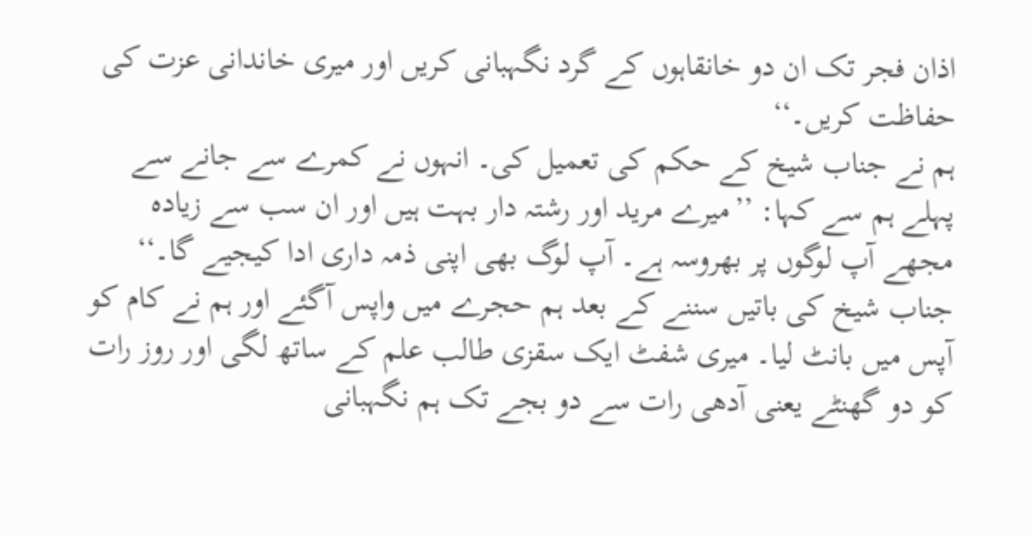اذان فجر تک ان دو خانقاہوں کے گرد نگہبانی کریں اور میری خاندانی عزت کی حفاظت کریں۔‘‘
ہم نے جناب شیخ کے حکم کی تعمیل کی۔ انہوں نے کمرے سے جانے سے پہلے ہم سے کہا: ’’میرے مرید اور رشتہ دار بہت ہیں اور ان سب سے زیادہ مجھے آپ لوگوں پر بھروسہ ہے۔ آپ لوگ بھی اپنی ذمہ داری ادا کیجیے گا۔‘‘
جناب شیخ کی باتیں سننے کے بعد ہم حجرے میں واپس آگئے اور ہم نے کام کو آپس میں بانٹ لیا۔ میری شفٹ ایک سقزی طالب علم کے ساتھ لگی اور روز رات کو دو گھنٹے یعنی آدھی رات سے دو بجے تک ہم نگہبانی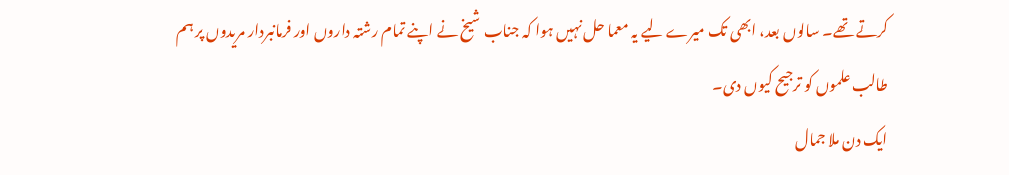کرتے تھے۔ سالوں بعد، ابھی تک میرے لیے یہ معما حل نہیں ہوا کہ جناب شیخ نے اپنے تمام رشتہ داروں اور فرمانبردار مریدوں پر ہم طالب علموں کو ترجیح کیوں دی۔
ایک دن ملا جمال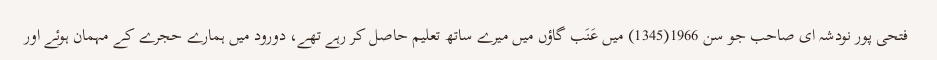فتحی پور نودشہ ای صاحب جو سن 1966(1345) میں عَنَب گاؤں میں میرے ساتھ تعلیم حاصل کر رہے تھے، دورود میں ہمارے حجرے کے مہمان ہوئے اور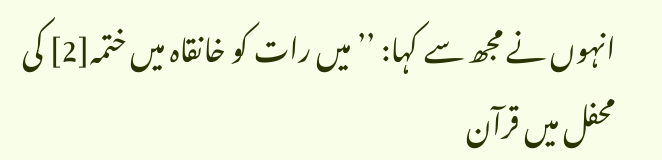انہوں نے مجھ سے کہا: ’’میں رات کو خانقاہ میں ختمہ[2] کی محفل میں قرآن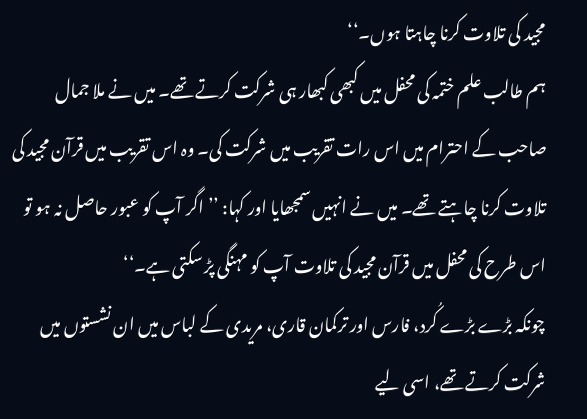مجید کی تلاوت کرنا چاہتا ہوں۔‘‘
ہم طالب علم ختمہ کی محفل میں کبھی کبھار ہی شرکت کرتے تھے۔ میں نے ملا جمال صاحب کے احترام میں اس رات تقریب میں شرکت کی۔ وہ اس تقریب میں قرآن مجید کی تلاوت کرنا چاہتے تھے۔ میں نے انہیں سمجھایا اور کہا: ’’ اگر آپ کو عبور حاصل نہ ہو تو اس طرح کی محفل میں قرآن مجید کی تلاوت آپ کو مہنگی پڑ سکتی ہے۔‘‘
چونکہ بڑے بڑے کُرد، فارس اور ترکمان قاری، مریدی کے لباس میں ان نشستوں میں شرکت کرتے تھے، اسی لیے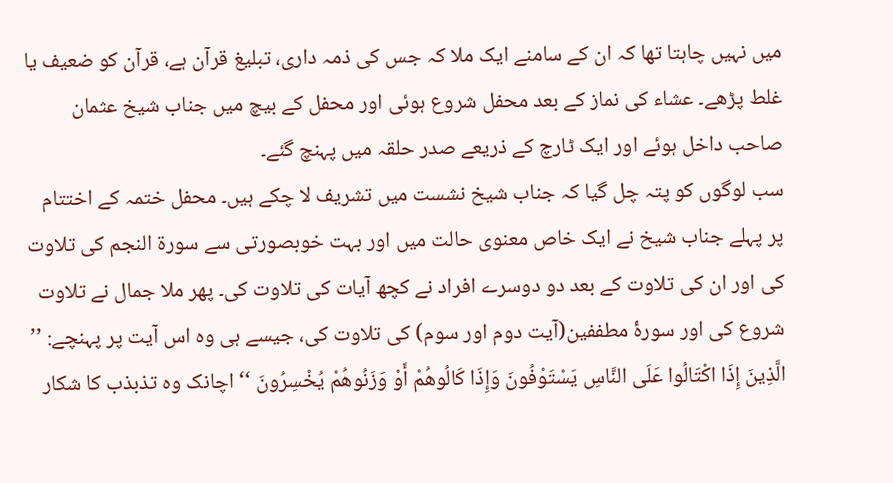میں نہیں چاہتا تھا کہ ان کے سامنے ایک ملا کہ جس کی ذمہ داری، تبلیغ قرآن ہے، قرآن کو ضعیف یا غلط پڑھے۔ عشاء کی نماز کے بعد محفل شروع ہوئی اور محفل کے بیچ میں جناب شیخ عثمان صاحب داخل ہوئے اور ایک ٹارچ کے ذریعے صدر حلقہ میں پہنچ گئے۔
سب لوگوں کو پتہ چل گیا کہ جناب شیخ نشست میں تشریف لا چکے ہیں۔ محفل ختمہ کے اختتام پر پہلے جناب شیخ نے ایک خاص معنوی حالت میں اور بہت خوبصورتی سے سورۃ النجم کی تلاوت کی اور ان کی تلاوت کے بعد دو دوسرے افراد نے کچھ آیات کی تلاوت کی۔ پھر ملا جمال نے تلاوت شروع کی اور سورۂ مطففین(آیت دوم اور سوم) کی تلاوت کی، جیسے ہی وہ اس آیت پر پہنچے: ’’ الَّذِینَ إِذَا اکْتَالُوا عَلَى النَّاسِ یَسْتَوْفُونَ وَإِذَا کَالُوهُمْ أَوْ وَزَنُوهُمْ یُخْسِرُونَ ‘‘ اچانک وہ تذبذب کا شکار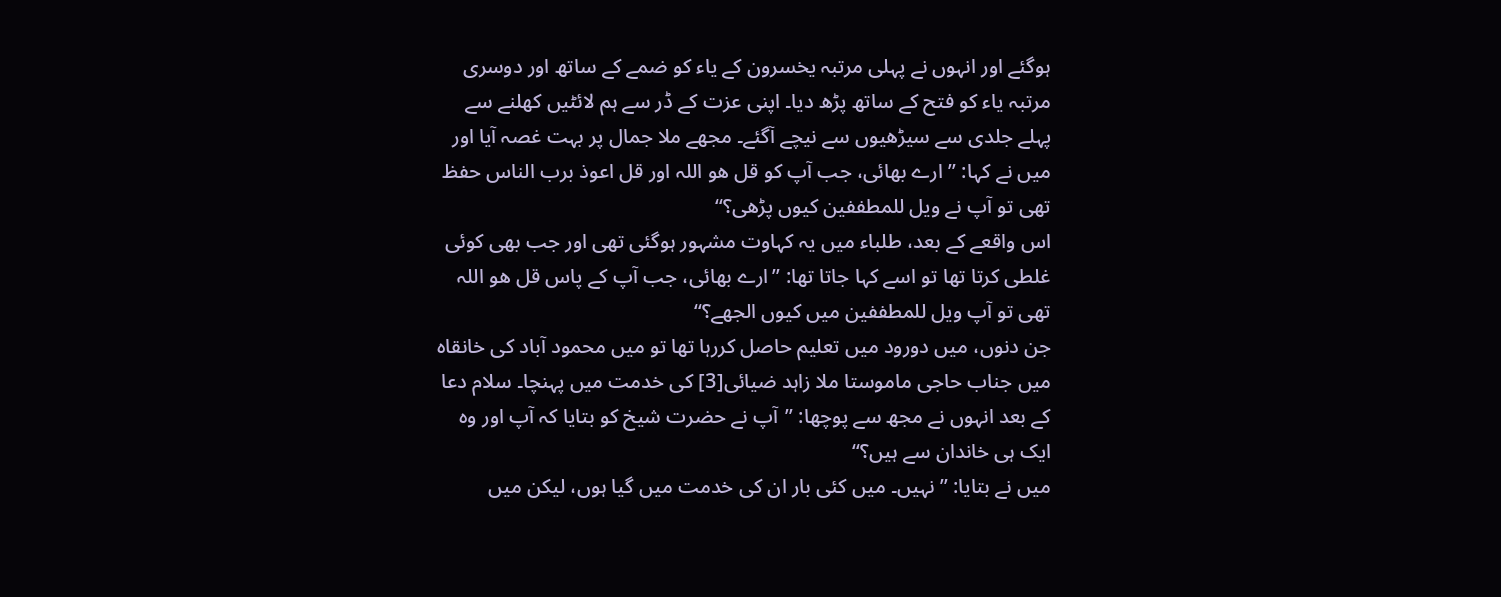ہوگئے اور انہوں نے پہلی مرتبہ یخسرون کے یاء کو ضمے کے ساتھ اور دوسری مرتبہ یاء کو فتح کے ساتھ پڑھ دیا۔ اپنی عزت کے ڈر سے ہم لائٹیں کھلنے سے پہلے جلدی سے سیڑھیوں سے نیچے آگئے۔ مجھے ملا جمال پر بہت غصہ آیا اور میں نے کہا: ’’ ارے بھائی، جب آپ کو قل ھو اللہ اور قل اعوذ برب الناس حفظ تھی تو آپ نے ویل للمطففین کیوں پڑھی؟‘‘
اس واقعے کے بعد، طلباء میں یہ کہاوت مشہور ہوگئی تھی اور جب بھی کوئی غلطی کرتا تھا تو اسے کہا جاتا تھا: ’’ارے بھائی، جب آپ کے پاس قل ھو اللہ تھی تو آپ ویل للمطففین میں کیوں الجھے؟‘‘
جن دنوں، میں دورود میں تعلیم حاصل کررہا تھا تو میں محمود آباد کی خانقاہ میں جناب حاجی ماموستا ملا زاہد ضیائی[3] کی خدمت میں پہنچا۔ سلام دعا کے بعد انہوں نے مجھ سے پوچھا: ’’آپ نے حضرت شیخ کو بتایا کہ آپ اور وہ ایک ہی خاندان سے ہیں؟‘‘
میں نے بتایا: ’’نہیں۔ میں کئی بار ان کی خدمت میں گیا ہوں، لیکن میں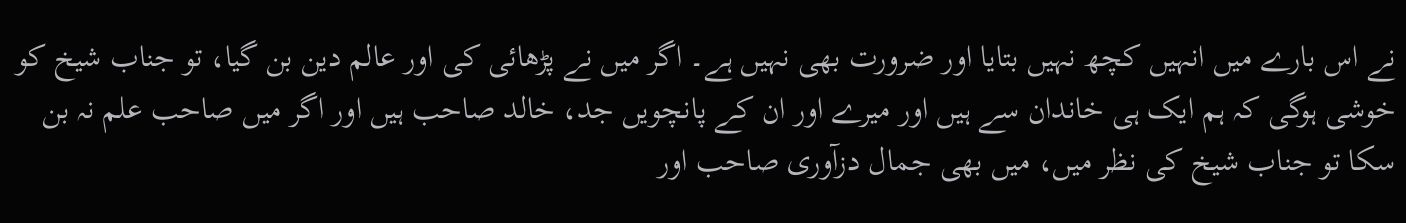نے اس بارے میں انہیں کچھ نہیں بتایا اور ضرورت بھی نہیں ہے۔ اگر میں نے پڑھائی کی اور عالم دین بن گیا، تو جناب شیخ کو خوشی ہوگی کہ ہم ایک ہی خاندان سے ہیں اور میرے اور ان کے پانچویں جد، خالد صاحب ہیں اور اگر میں صاحب علم نہ بن سکا تو جناب شیخ کی نظر میں، میں بھی جمال دزآوری صاحب اور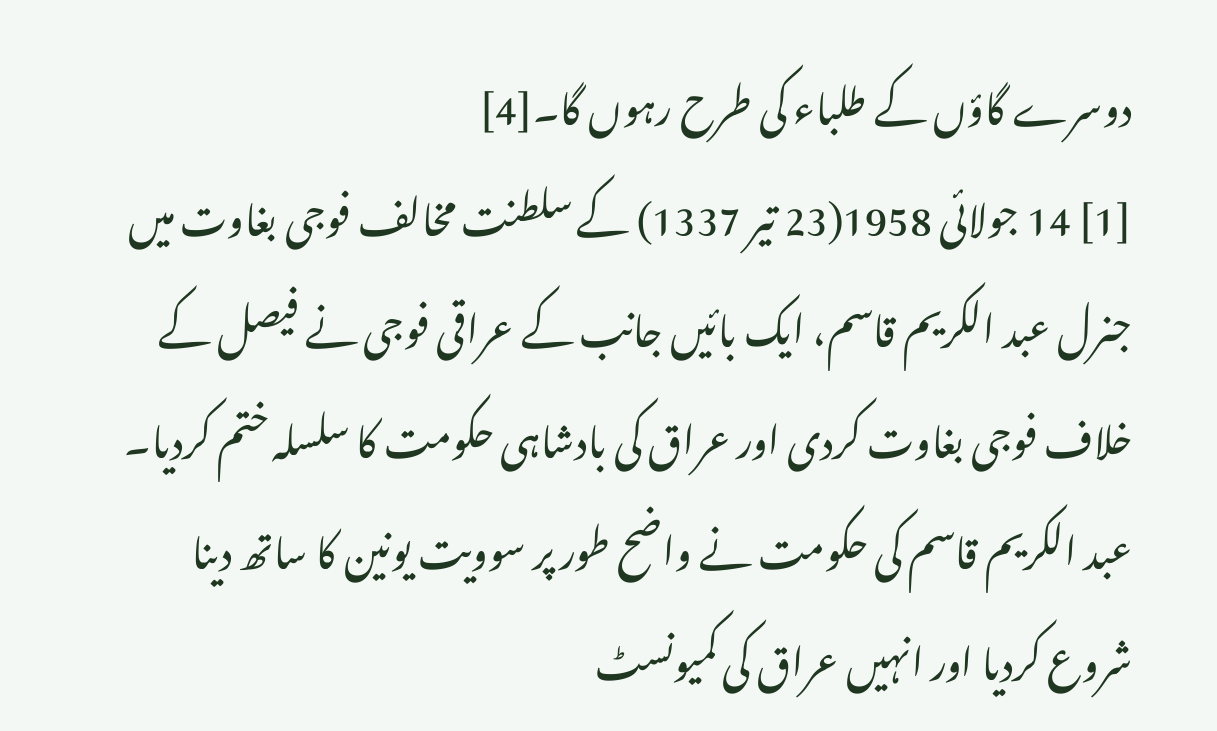دوسرے گاؤں کے طلباء کی طرح رہوں گا۔[4]
[1] 14 جولائی 1958(23 تیر 1337) کے سلطنت مخالف فوجی بغاوت میں جنرل عبد الکریم قاسم، ایک بائیں جانب کے عراقی فوجی نے فیصل کے خلاف فوجی بغاوت کردی اور عراق کی بادشاہی حکومت کا سلسلہ ختم کردیا۔ عبد الکریم قاسم کی حکومت نے واضح طور پر سوویت یونین کا ساتھ دینا شروع کردیا اور انہیں عراق کی کمیونسٹ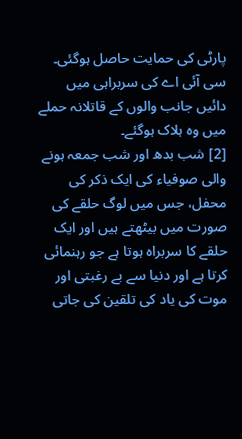پارٹی کی حمایت حاصل ہوگئی۔ سی آئی اے کی سربراہی میں دائیں جانب والوں کے قاتلانہ حملے میں وہ ہلاک ہوگئے۔
[2] شب بدھ اور شب جمعہ ہونے والی صوفیاء کی ایک ذکر کی محفل، جس میں لوگ حلقے کی صورت میں بیٹھتے ہیں اور ایک حلقے کا سربراہ ہوتا ہے جو رہنمائی کرتا ہے اور دنیا سے بے رغبتی اور موت کی یاد کی تلقین کی جاتی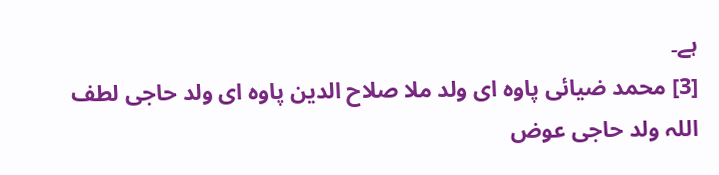ہے۔
[3] محمد ضیائی پاوہ ای ولد ملا صلاح الدین پاوہ ای ولد حاجی لطف اللہ ولد حاجی عوض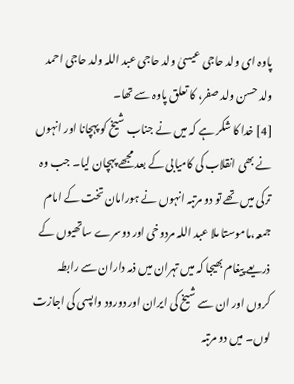پاوہ ای ولد حاجی عیسیٰ ولد حاجی عبد اللہ ولد حاجی احمد ولد حسن ولد صفر، کا تعلق پاوہ سے تھا۔
[4] خدا کا شکر ہے کہ میں نے جناب شیخ کو پہچانا اور انہوں نے بھی انقلاب کی کامیابی کے بعد مجھے پہچان لیا۔ جب وہ ترکی میں تھے تو دو مرتبہ انہوں نے ہورامان تخت کے امام جمعہ،ماموستا ملا عبد اللہ مردوخی اور دوسرے ساتھیوں کے ذریعے پیغام بھیجا کہ میں تہران میں ذمہ داران سے رابطہ کروں اور ان سے شیخ کی ایران اور دورود واپسی کی اجازت لوں۔ میں دو مرتبہ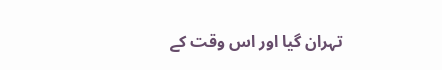تہران گیا اور اس وقت کے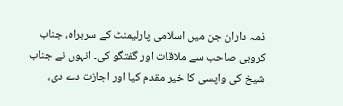ذمہ داران جن میں اسلامی پارلیمنٹ کے سربراہ، جناب کروبی صاحب سے ملاقات اور گفتگو کی۔ انہوں نے جناب شیخ کی واپسی کا خیر مقدم کیا اور اجازت دے دی،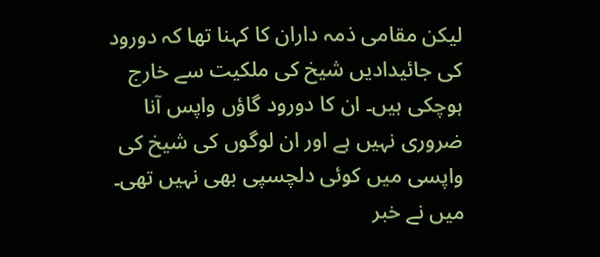لیکن مقامی ذمہ داران کا کہنا تھا کہ دورود کی جائیدادیں شیخ کی ملکیت سے خارج ہوچکی ہیں۔ ان کا دورود گاؤں واپس آنا ضروری نہیں ہے اور ان لوگوں کی شیخ کی واپسی میں کوئی دلچسپی بھی نہیں تھی۔ میں نے خبر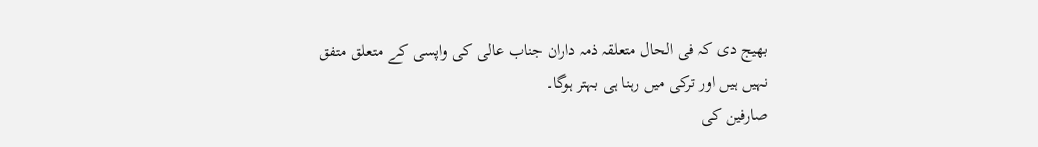بھیج دی کہ فی الحال متعلقہ ذمہ داران جناب عالی کی واپسی کے متعلق متفق نہیں ہیں اور ترکی میں رہنا ہی بہتر ہوگا۔
صارفین کی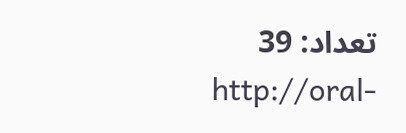تعداد: 39
http://oral-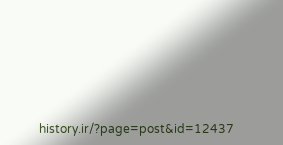history.ir/?page=post&id=12437